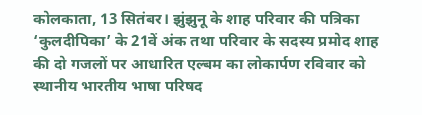कोलकाता, 13 सितंबर। झुंझुनू के शाह परिवार की पत्रिका ‘कुलदीपिका’ के 21वें अंक तथा परिवार के सदस्य प्रमोद शाह की दो गजलों पर आधारित एल्बम का लोकार्पण रविवार को स्थानीय भारतीय भाषा परिषद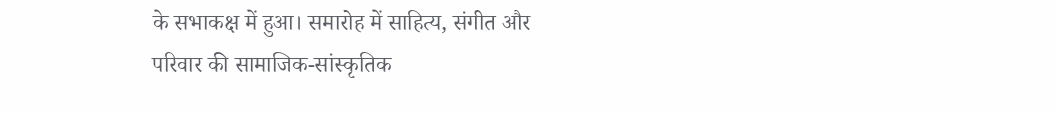के सभाकक्ष में हुआ। समारोह में साहित्य, संगीत और परिवार की सामाजिक-सांस्कृतिक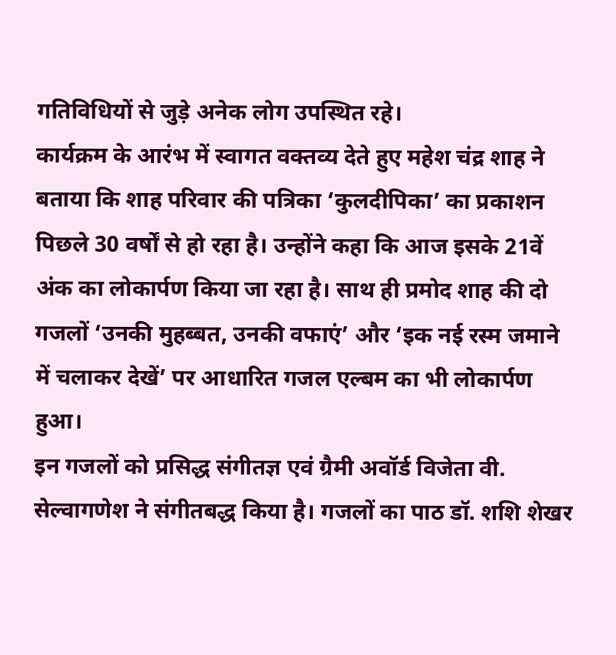गतिविधियों से जुड़े अनेक लोग उपस्थित रहे।
कार्यक्रम के आरंभ में स्वागत वक्तव्य देते हुए महेश चंद्र शाह ने बताया कि शाह परिवार की पत्रिका ‘कुलदीपिका’ का प्रकाशन पिछले 30 वर्षों से हो रहा है। उन्होंने कहा कि आज इसके 21वें अंक का लोकार्पण किया जा रहा है। साथ ही प्रमोद शाह की दो गजलों ‘उनकी मुहब्बत, उनकी वफाएं’ और ‘इक नई रस्म जमाने में चलाकर देखें’ पर आधारित गजल एल्बम का भी लोकार्पण हुआ।
इन गजलों को प्रसिद्ध संगीतज्ञ एवं ग्रैमी अवॉर्ड विजेता वी. सेल्वागणेश ने संगीतबद्ध किया है। गजलों का पाठ डॉ. शशि शेखर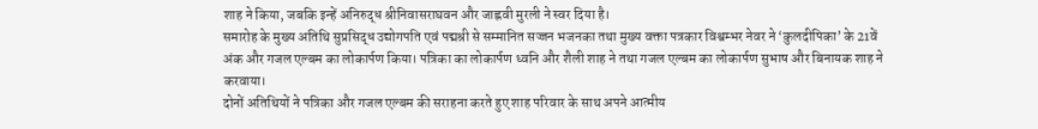शाह ने किया, जबकि इन्हें अनिरुद्ध श्रीनिवासराघवन और जाह्नवी मुरली ने स्वर दिया है।
समारोह के मुख्य अतिथि सुप्रसिद्ध उद्योगपति एवं पद्मश्री से सम्मानित सज्जन भजनका तथा मुख्य वक्ता पत्रकार विश्वम्भर नेवर ने ‘कुलदीपिका’ के 21वें अंक और गजल एल्बम का लोकार्पण किया। पत्रिका का लोकार्पण ध्वनि और शैली शाह ने तथा गजल एल्बम का लोकार्पण सुभाष और बिनायक शाह ने करवाया।
दोनों अतिथियों ने पत्रिका और गजल एल्बम की सराहना करते हुए शाह परिवार के साथ अपने आत्मीय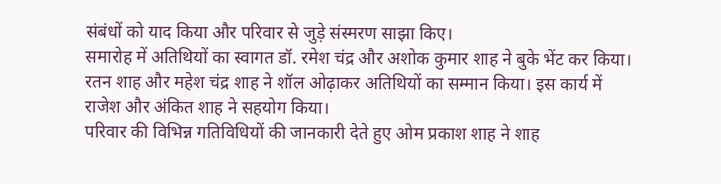संबंधों को याद किया और परिवार से जुड़े संस्मरण साझा किए।
समारोह में अतिथियों का स्वागत डॉ. रमेश चंद्र और अशोक कुमार शाह ने बुके भेंट कर किया। रतन शाह और महेश चंद्र शाह ने शॉल ओढ़ाकर अतिथियों का सम्मान किया। इस कार्य में राजेश और अंकित शाह ने सहयोग किया।
परिवार की विभिन्न गतिविधियों की जानकारी देते हुए ओम प्रकाश शाह ने शाह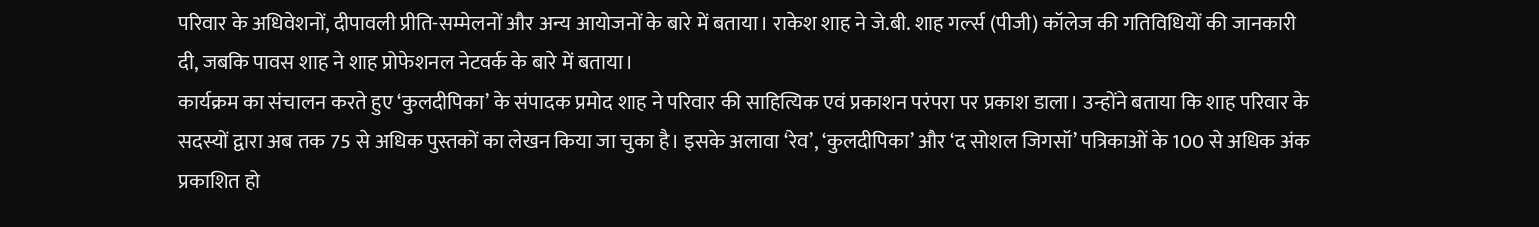परिवार के अधिवेशनों, दीपावली प्रीति-सम्मेलनों और अन्य आयोजनों के बारे में बताया। राकेश शाह ने जे.बी. शाह गर्ल्स (पीजी) कॉलेज की गतिविधियों की जानकारी दी, जबकि पावस शाह ने शाह प्रोफेशनल नेटवर्क के बारे में बताया।
कार्यक्रम का संचालन करते हुए ‘कुलदीपिका’ के संपादक प्रमोद शाह ने परिवार की साहित्यिक एवं प्रकाशन परंपरा पर प्रकाश डाला। उन्होंने बताया कि शाह परिवार के सदस्यों द्वारा अब तक 75 से अधिक पुस्तकों का लेखन किया जा चुका है। इसके अलावा ‘रेव’, ‘कुलदीपिका’ और ‘द सोशल जिगसॉ’ पत्रिकाओं के 100 से अधिक अंक प्रकाशित हो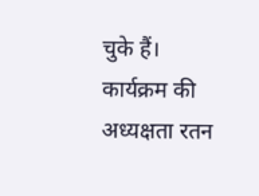चुके हैं।
कार्यक्रम की अध्यक्षता रतन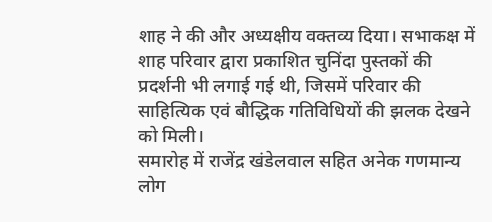शाह ने की और अध्यक्षीय वक्तव्य दिया। सभाकक्ष में शाह परिवार द्वारा प्रकाशित चुनिंदा पुस्तकों की प्रदर्शनी भी लगाई गई थी, जिसमें परिवार की साहित्यिक एवं बौद्धिक गतिविधियों की झलक देखने को मिली।
समारोह में राजेंद्र खंडेलवाल सहित अनेक गणमान्य लोग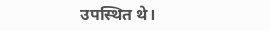उपस्थित थे।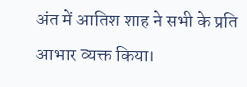अंत में आतिश शाह ने सभी के प्रति आभार व्यक्त किया।